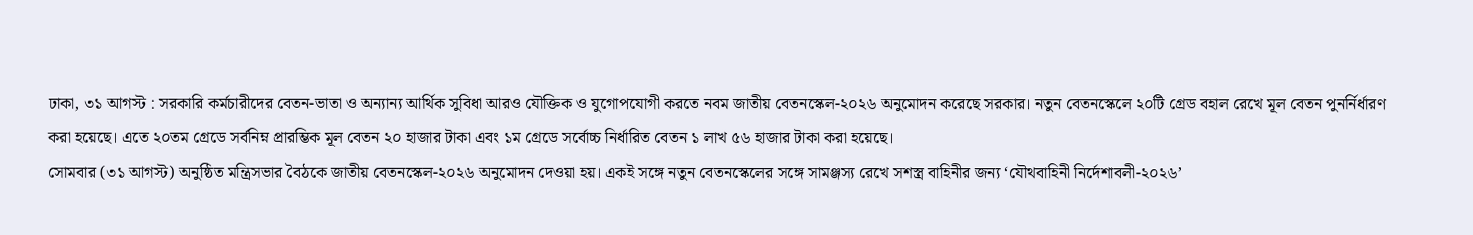ঢাকা, ৩১ আগস্ট : সরকারি কর্মচারীদের বেতন-ভাতা ও অন্যান্য আর্থিক সুবিধা আরও যৌক্তিক ও যুগোপযোগী করতে নবম জাতীয় বেতনস্কেল-২০২৬ অনুমোদন করেছে সরকার। নতুন বেতনস্কেলে ২০টি গ্রেড বহাল রেখে মূল বেতন পুনর্নির্ধারণ করা হয়েছে। এতে ২০তম গ্রেডে সর্বনিম্ন প্রারম্ভিক মূল বেতন ২০ হাজার টাকা এবং ১ম গ্রেডে সর্বোচ্চ নির্ধারিত বেতন ১ লাখ ৫৬ হাজার টাকা করা হয়েছে।
সোমবার (৩১ আগস্ট) অনুষ্ঠিত মন্ত্রিসভার বৈঠকে জাতীয় বেতনস্কেল-২০২৬ অনুমোদন দেওয়া হয়। একই সঙ্গে নতুন বেতনস্কেলের সঙ্গে সামঞ্জস্য রেখে সশস্ত্র বাহিনীর জন্য ‘যৌথবাহিনী নির্দেশাবলী-২০২৬’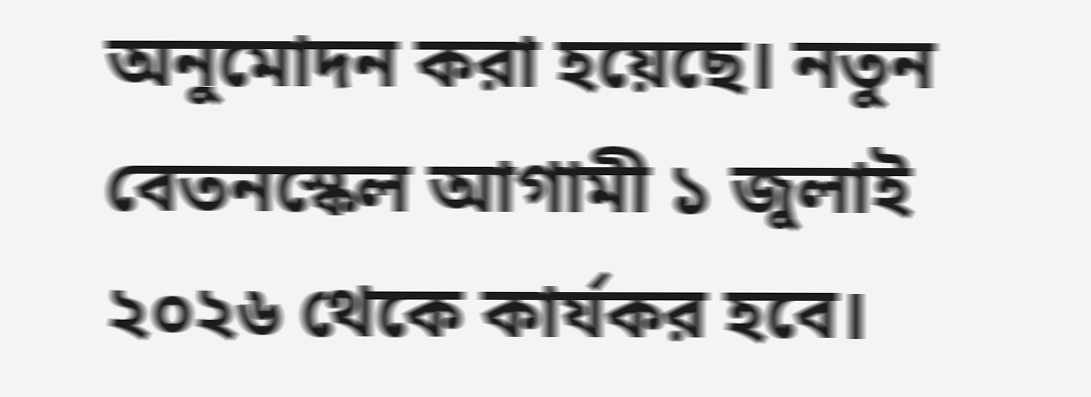অনুমোদন করা হয়েছে। নতুন বেতনস্কেল আগামী ১ জুলাই ২০২৬ থেকে কার্যকর হবে।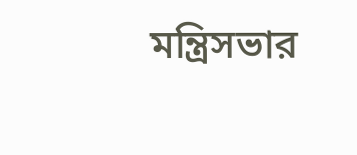মন্ত্রিসভার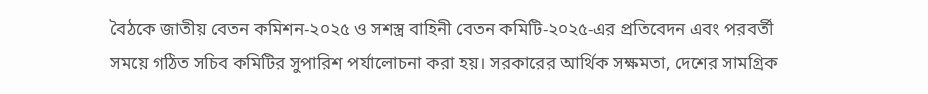বৈঠকে জাতীয় বেতন কমিশন-২০২৫ ও সশস্ত্র বাহিনী বেতন কমিটি-২০২৫-এর প্রতিবেদন এবং পরবর্তী সময়ে গঠিত সচিব কমিটির সুপারিশ পর্যালোচনা করা হয়। সরকারের আর্থিক সক্ষমতা, দেশের সামগ্রিক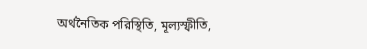অর্থনৈতিক পরিস্থিতি, মূল্যস্ফীতি,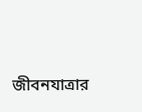জীবনযাত্রার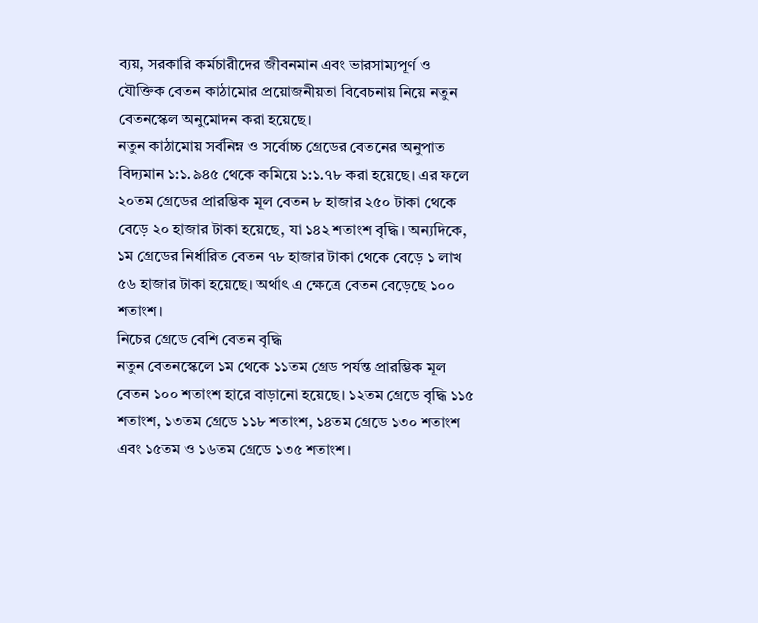ব্যয়, সরকারি কর্মচারীদের জীবনমান এবং ভারসাম্যপূর্ণ ও যৌক্তিক বেতন কাঠামোর প্রয়োজনীয়তা বিবেচনায় নিয়ে নতুন বেতনস্কেল অনুমোদন করা হয়েছে।
নতুন কাঠামোয় সর্বনিম্ন ও সর্বোচ্চ গ্রেডের বেতনের অনুপাত বিদ্যমান ১:১.৯৪৫ থেকে কমিয়ে ১:১.৭৮ করা হয়েছে। এর ফলে ২০তম গ্রেডের প্রারম্ভিক মূল বেতন ৮ হাজার ২৫০ টাকা থেকে বেড়ে ২০ হাজার টাকা হয়েছে, যা ১৪২ শতাংশ বৃদ্ধি। অন্যদিকে, ১ম গ্রেডের নির্ধারিত বেতন ৭৮ হাজার টাকা থেকে বেড়ে ১ লাখ ৫৬ হাজার টাকা হয়েছে। অর্থাৎ এ ক্ষেত্রে বেতন বেড়েছে ১০০ শতাংশ।
নিচের গ্রেডে বেশি বেতন বৃদ্ধি
নতুন বেতনস্কেলে ১ম থেকে ১১তম গ্রেড পর্যন্ত প্রারম্ভিক মূল বেতন ১০০ শতাংশ হারে বাড়ানো হয়েছে। ১২তম গ্রেডে বৃদ্ধি ১১৫ শতাংশ, ১৩তম গ্রেডে ১১৮ শতাংশ, ১৪তম গ্রেডে ১৩০ শতাংশ এবং ১৫তম ও ১৬তম গ্রেডে ১৩৫ শতাংশ।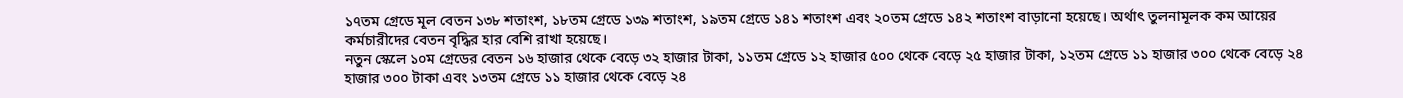১৭তম গ্রেডে মূল বেতন ১৩৮ শতাংশ, ১৮তম গ্রেডে ১৩৯ শতাংশ, ১৯তম গ্রেডে ১৪১ শতাংশ এবং ২০তম গ্রেডে ১৪২ শতাংশ বাড়ানো হয়েছে। অর্থাৎ তুলনামূলক কম আয়ের কর্মচারীদের বেতন বৃদ্ধির হার বেশি রাখা হয়েছে।
নতুন স্কেলে ১০ম গ্রেডের বেতন ১৬ হাজার থেকে বেড়ে ৩২ হাজার টাকা, ১১তম গ্রেডে ১২ হাজার ৫০০ থেকে বেড়ে ২৫ হাজার টাকা, ১২তম গ্রেডে ১১ হাজার ৩০০ থেকে বেড়ে ২৪ হাজার ৩০০ টাকা এবং ১৩তম গ্রেডে ১১ হাজার থেকে বেড়ে ২৪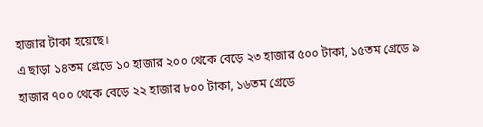হাজার টাকা হয়েছে।
এ ছাড়া ১৪তম গ্রেডে ১০ হাজার ২০০ থেকে বেড়ে ২৩ হাজার ৫০০ টাকা, ১৫তম গ্রেডে ৯ হাজার ৭০০ থেকে বেড়ে ২২ হাজার ৮০০ টাকা, ১৬তম গ্রেডে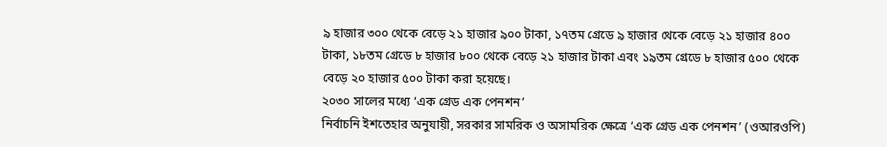৯ হাজার ৩০০ থেকে বেড়ে ২১ হাজার ৯০০ টাকা, ১৭তম গ্রেডে ৯ হাজার থেকে বেড়ে ২১ হাজার ৪০০ টাকা, ১৮তম গ্রেডে ৮ হাজার ৮০০ থেকে বেড়ে ২১ হাজার টাকা এবং ১৯তম গ্রেডে ৮ হাজার ৫০০ থেকে বেড়ে ২০ হাজার ৫০০ টাকা করা হয়েছে।
২০৩০ সালের মধ্যে ‘এক গ্রেড এক পেনশন’
নির্বাচনি ইশতেহার অনুযায়ী, সরকার সামরিক ও অসামরিক ক্ষেত্রে ‘এক গ্রেড এক পেনশন’ (ওআরওপি)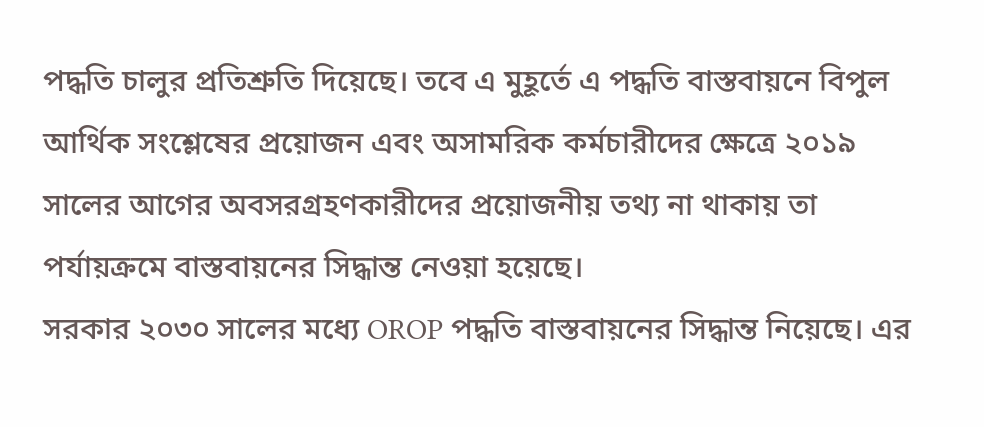পদ্ধতি চালুর প্রতিশ্রুতি দিয়েছে। তবে এ মুহূর্তে এ পদ্ধতি বাস্তবায়নে বিপুল আর্থিক সংশ্লেষের প্রয়োজন এবং অসামরিক কর্মচারীদের ক্ষেত্রে ২০১৯ সালের আগের অবসরগ্রহণকারীদের প্রয়োজনীয় তথ্য না থাকায় তা পর্যায়ক্রমে বাস্তবায়নের সিদ্ধান্ত নেওয়া হয়েছে।
সরকার ২০৩০ সালের মধ্যে OROP পদ্ধতি বাস্তবায়নের সিদ্ধান্ত নিয়েছে। এর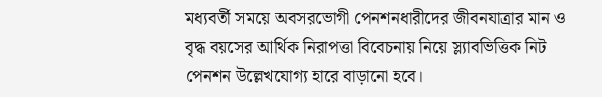মধ্যবর্তী সময়ে অবসরভোগী পেনশনধারীদের জীবনযাত্রার মান ও বৃদ্ধ বয়সের আর্থিক নিরাপত্তা বিবেচনায় নিয়ে স্ল্যাবভিত্তিক নিট পেনশন উল্লেখযোগ্য হারে বাড়ানো হবে।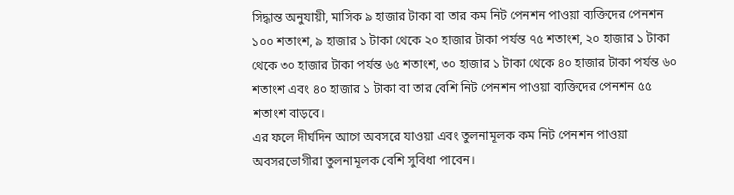সিদ্ধান্ত অনুযায়ী, মাসিক ৯ হাজার টাকা বা তার কম নিট পেনশন পাওয়া ব্যক্তিদের পেনশন ১০০ শতাংশ, ৯ হাজার ১ টাকা থেকে ২০ হাজার টাকা পর্যন্ত ৭৫ শতাংশ, ২০ হাজার ১ টাকা থেকে ৩০ হাজার টাকা পর্যন্ত ৬৫ শতাংশ, ৩০ হাজার ১ টাকা থেকে ৪০ হাজার টাকা পর্যন্ত ৬০ শতাংশ এবং ৪০ হাজার ১ টাকা বা তার বেশি নিট পেনশন পাওয়া ব্যক্তিদের পেনশন ৫৫ শতাংশ বাড়বে।
এর ফলে দীর্ঘদিন আগে অবসরে যাওয়া এবং তুলনামূলক কম নিট পেনশন পাওয়া অবসরভোগীরা তুলনামূলক বেশি সুবিধা পাবেন।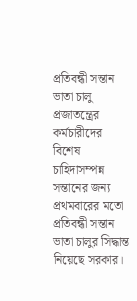প্রতিবন্ধী সন্তান ভাতা চালু
প্রজাতন্ত্রের কর্মচারীদের বিশেষ চাহিদাসম্পন্ন সন্তানের জন্য প্রথমবারের মতো প্রতিবন্ধী সন্তান ভাতা চালুর সিদ্ধান্ত নিয়েছে সরকার।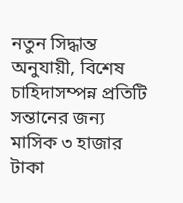নতুন সিদ্ধান্ত অনুযায়ী, বিশেষ চাহিদাসম্পন্ন প্রতিটি সন্তানের জন্য মাসিক ৩ হাজার টাকা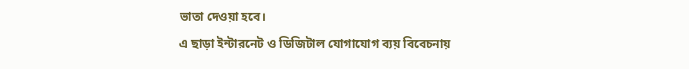ভাতা দেওয়া হবে।
এ ছাড়া ইন্টারনেট ও ডিজিটাল যোগাযোগ ব্যয় বিবেচনায়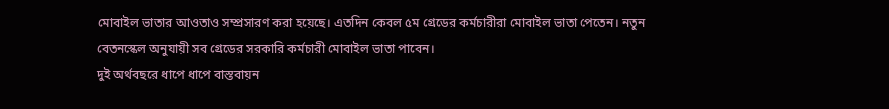মোবাইল ভাতার আওতাও সম্প্রসারণ করা হয়েছে। এতদিন কেবল ৫ম গ্রেডের কর্মচারীরা মোবাইল ভাতা পেতেন। নতুন বেতনস্কেল অনুযায়ী সব গ্রেডের সরকারি কর্মচারী মোবাইল ভাতা পাবেন।
দুই অর্থবছরে ধাপে ধাপে বাস্তবায়ন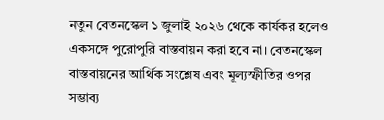নতুন বেতনস্কেল ১ জুলাই ২০২৬ থেকে কার্যকর হলেও একসঙ্গে পুরোপুরি বাস্তবায়ন করা হবে না। বেতনস্কেল বাস্তবায়নের আর্থিক সংশ্লেষ এবং মূল্যস্ফীতির ওপর সম্ভাব্য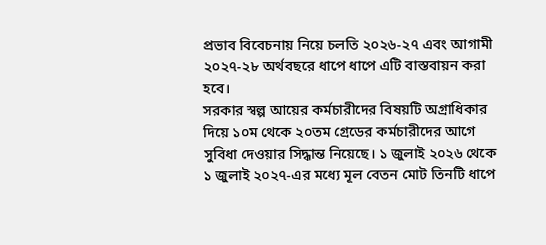প্রভাব বিবেচনায় নিয়ে চলতি ২০২৬-২৭ এবং আগামী ২০২৭-২৮ অর্থবছরে ধাপে ধাপে এটি বাস্তবায়ন করা হবে।
সরকার স্বল্প আয়ের কর্মচারীদের বিষয়টি অগ্রাধিকার দিয়ে ১০ম থেকে ২০তম গ্রেডের কর্মচারীদের আগে সুবিধা দেওয়ার সিদ্ধান্ত নিয়েছে। ১ জুলাই ২০২৬ থেকে ১ জুলাই ২০২৭-এর মধ্যে মূল বেতন মোট তিনটি ধাপে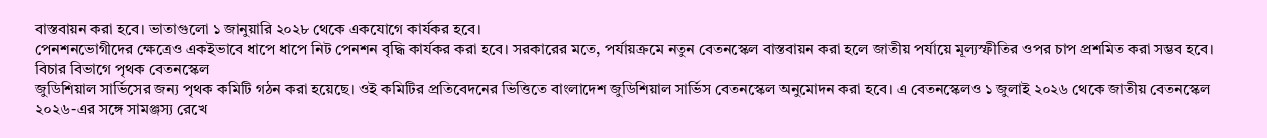বাস্তবায়ন করা হবে। ভাতাগুলো ১ জানুয়ারি ২০২৮ থেকে একযোগে কার্যকর হবে।
পেনশনভোগীদের ক্ষেত্রেও একইভাবে ধাপে ধাপে নিট পেনশন বৃদ্ধি কার্যকর করা হবে। সরকারের মতে, পর্যায়ক্রমে নতুন বেতনস্কেল বাস্তবায়ন করা হলে জাতীয় পর্যায়ে মূল্যস্ফীতির ওপর চাপ প্রশমিত করা সম্ভব হবে।
বিচার বিভাগে পৃথক বেতনস্কেল
জুডিশিয়াল সার্ভিসের জন্য পৃথক কমিটি গঠন করা হয়েছে। ওই কমিটির প্রতিবেদনের ভিত্তিতে বাংলাদেশ জুডিশিয়াল সার্ভিস বেতনস্কেল অনুমোদন করা হবে। এ বেতনস্কেলও ১ জুলাই ২০২৬ থেকে জাতীয় বেতনস্কেল ২০২৬-এর সঙ্গে সামঞ্জস্য রেখে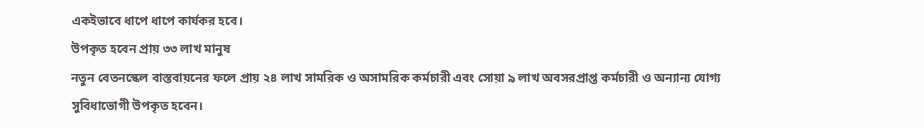একইভাবে ধাপে ধাপে কার্যকর হবে।
উপকৃত হবেন প্রায় ৩৩ লাখ মানুষ
নতুন বেতনস্কেল বাস্তবায়নের ফলে প্রায় ২৪ লাখ সামরিক ও অসামরিক কর্মচারী এবং সোয়া ৯ লাখ অবসরপ্রাপ্ত কর্মচারী ও অন্যান্য যোগ্য সুবিধাভোগী উপকৃত হবেন।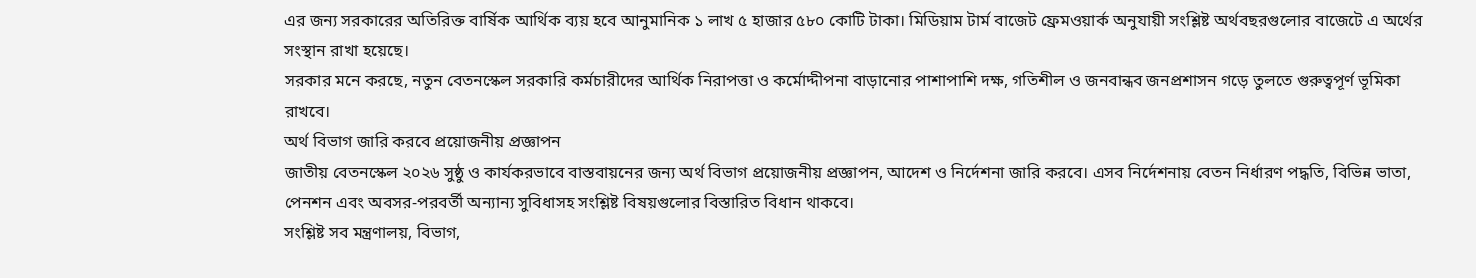এর জন্য সরকারের অতিরিক্ত বার্ষিক আর্থিক ব্যয় হবে আনুমানিক ১ লাখ ৫ হাজার ৫৮০ কোটি টাকা। মিডিয়াম টার্ম বাজেট ফ্রেমওয়ার্ক অনুযায়ী সংশ্লিষ্ট অর্থবছরগুলোর বাজেটে এ অর্থের সংস্থান রাখা হয়েছে।
সরকার মনে করছে, নতুন বেতনস্কেল সরকারি কর্মচারীদের আর্থিক নিরাপত্তা ও কর্মোদ্দীপনা বাড়ানোর পাশাপাশি দক্ষ, গতিশীল ও জনবান্ধব জনপ্রশাসন গড়ে তুলতে গুরুত্বপূর্ণ ভূমিকা রাখবে।
অর্থ বিভাগ জারি করবে প্রয়োজনীয় প্রজ্ঞাপন
জাতীয় বেতনস্কেল ২০২৬ সুষ্ঠু ও কার্যকরভাবে বাস্তবায়নের জন্য অর্থ বিভাগ প্রয়োজনীয় প্রজ্ঞাপন, আদেশ ও নির্দেশনা জারি করবে। এসব নির্দেশনায় বেতন নির্ধারণ পদ্ধতি, বিভিন্ন ভাতা, পেনশন এবং অবসর-পরবর্তী অন্যান্য সুবিধাসহ সংশ্লিষ্ট বিষয়গুলোর বিস্তারিত বিধান থাকবে।
সংশ্লিষ্ট সব মন্ত্রণালয়, বিভাগ,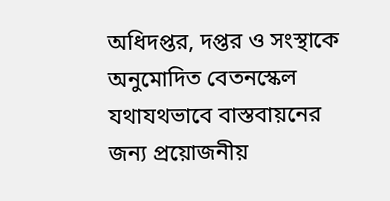অধিদপ্তর, দপ্তর ও সংস্থাকে অনুমোদিত বেতনস্কেল যথাযথভাবে বাস্তবায়নের জন্য প্রয়োজনীয়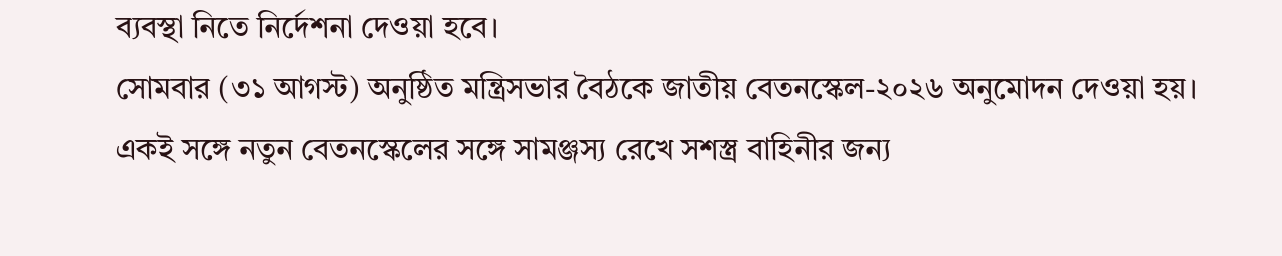ব্যবস্থা নিতে নির্দেশনা দেওয়া হবে।
সোমবার (৩১ আগস্ট) অনুষ্ঠিত মন্ত্রিসভার বৈঠকে জাতীয় বেতনস্কেল-২০২৬ অনুমোদন দেওয়া হয়। একই সঙ্গে নতুন বেতনস্কেলের সঙ্গে সামঞ্জস্য রেখে সশস্ত্র বাহিনীর জন্য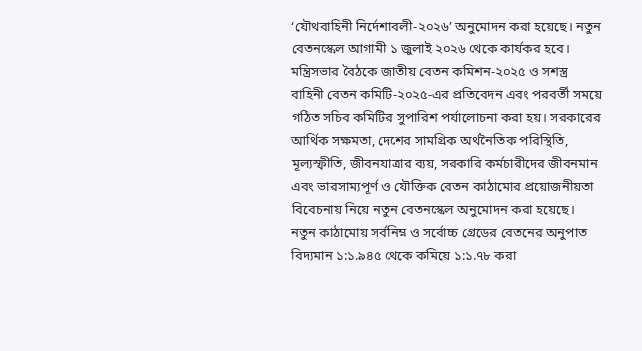‘যৌথবাহিনী নির্দেশাবলী-২০২৬’ অনুমোদন করা হয়েছে। নতুন বেতনস্কেল আগামী ১ জুলাই ২০২৬ থেকে কার্যকর হবে।
মন্ত্রিসভার বৈঠকে জাতীয় বেতন কমিশন-২০২৫ ও সশস্ত্র বাহিনী বেতন কমিটি-২০২৫-এর প্রতিবেদন এবং পরবর্তী সময়ে গঠিত সচিব কমিটির সুপারিশ পর্যালোচনা করা হয়। সরকারের আর্থিক সক্ষমতা, দেশের সামগ্রিক অর্থনৈতিক পরিস্থিতি, মূল্যস্ফীতি, জীবনযাত্রার ব্যয়, সরকারি কর্মচারীদের জীবনমান এবং ভারসাম্যপূর্ণ ও যৌক্তিক বেতন কাঠামোর প্রয়োজনীয়তা বিবেচনায় নিয়ে নতুন বেতনস্কেল অনুমোদন করা হয়েছে।
নতুন কাঠামোয় সর্বনিম্ন ও সর্বোচ্চ গ্রেডের বেতনের অনুপাত বিদ্যমান ১:১.৯৪৫ থেকে কমিয়ে ১:১.৭৮ করা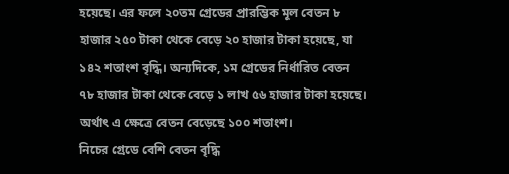হয়েছে। এর ফলে ২০তম গ্রেডের প্রারম্ভিক মূল বেতন ৮ হাজার ২৫০ টাকা থেকে বেড়ে ২০ হাজার টাকা হয়েছে, যা ১৪২ শতাংশ বৃদ্ধি। অন্যদিকে, ১ম গ্রেডের নির্ধারিত বেতন ৭৮ হাজার টাকা থেকে বেড়ে ১ লাখ ৫৬ হাজার টাকা হয়েছে। অর্থাৎ এ ক্ষেত্রে বেতন বেড়েছে ১০০ শতাংশ।
নিচের গ্রেডে বেশি বেতন বৃদ্ধি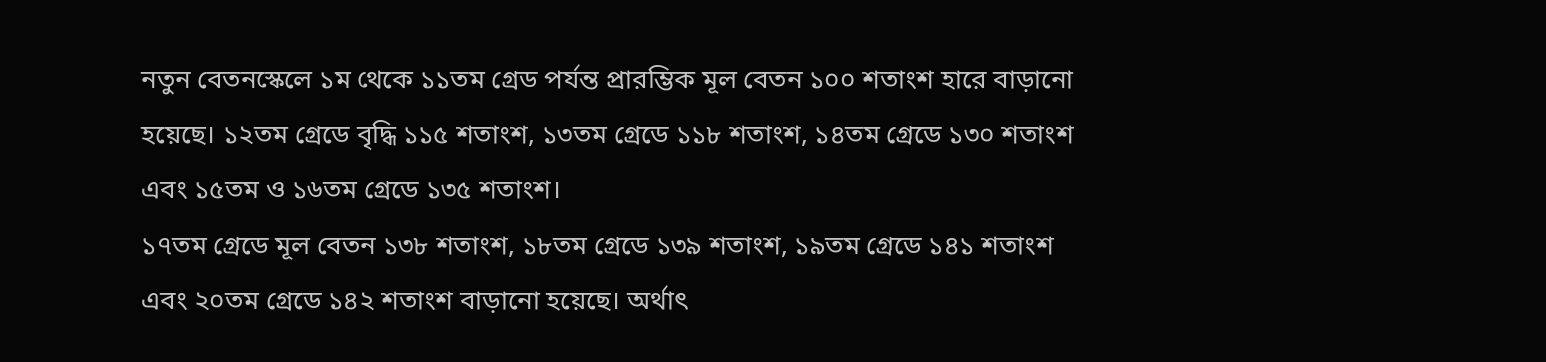নতুন বেতনস্কেলে ১ম থেকে ১১তম গ্রেড পর্যন্ত প্রারম্ভিক মূল বেতন ১০০ শতাংশ হারে বাড়ানো হয়েছে। ১২তম গ্রেডে বৃদ্ধি ১১৫ শতাংশ, ১৩তম গ্রেডে ১১৮ শতাংশ, ১৪তম গ্রেডে ১৩০ শতাংশ এবং ১৫তম ও ১৬তম গ্রেডে ১৩৫ শতাংশ।
১৭তম গ্রেডে মূল বেতন ১৩৮ শতাংশ, ১৮তম গ্রেডে ১৩৯ শতাংশ, ১৯তম গ্রেডে ১৪১ শতাংশ এবং ২০তম গ্রেডে ১৪২ শতাংশ বাড়ানো হয়েছে। অর্থাৎ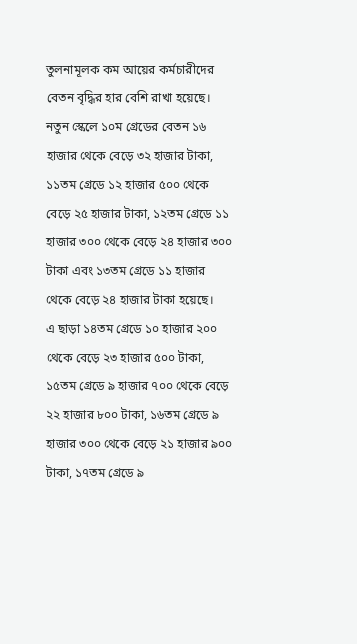তুলনামূলক কম আয়ের কর্মচারীদের বেতন বৃদ্ধির হার বেশি রাখা হয়েছে।
নতুন স্কেলে ১০ম গ্রেডের বেতন ১৬ হাজার থেকে বেড়ে ৩২ হাজার টাকা, ১১তম গ্রেডে ১২ হাজার ৫০০ থেকে বেড়ে ২৫ হাজার টাকা, ১২তম গ্রেডে ১১ হাজার ৩০০ থেকে বেড়ে ২৪ হাজার ৩০০ টাকা এবং ১৩তম গ্রেডে ১১ হাজার থেকে বেড়ে ২৪ হাজার টাকা হয়েছে।
এ ছাড়া ১৪তম গ্রেডে ১০ হাজার ২০০ থেকে বেড়ে ২৩ হাজার ৫০০ টাকা, ১৫তম গ্রেডে ৯ হাজার ৭০০ থেকে বেড়ে ২২ হাজার ৮০০ টাকা, ১৬তম গ্রেডে ৯ হাজার ৩০০ থেকে বেড়ে ২১ হাজার ৯০০ টাকা, ১৭তম গ্রেডে ৯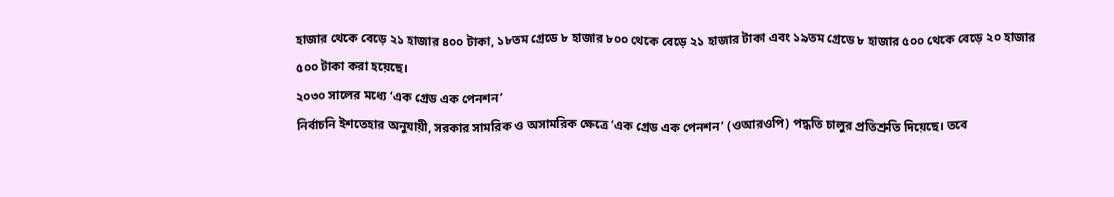হাজার থেকে বেড়ে ২১ হাজার ৪০০ টাকা, ১৮তম গ্রেডে ৮ হাজার ৮০০ থেকে বেড়ে ২১ হাজার টাকা এবং ১৯তম গ্রেডে ৮ হাজার ৫০০ থেকে বেড়ে ২০ হাজার ৫০০ টাকা করা হয়েছে।
২০৩০ সালের মধ্যে ‘এক গ্রেড এক পেনশন’
নির্বাচনি ইশতেহার অনুযায়ী, সরকার সামরিক ও অসামরিক ক্ষেত্রে ‘এক গ্রেড এক পেনশন’ (ওআরওপি) পদ্ধতি চালুর প্রতিশ্রুতি দিয়েছে। তবে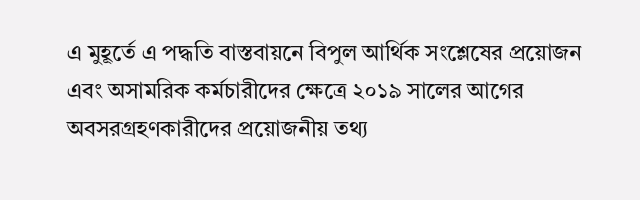এ মুহূর্তে এ পদ্ধতি বাস্তবায়নে বিপুল আর্থিক সংশ্লেষের প্রয়োজন এবং অসামরিক কর্মচারীদের ক্ষেত্রে ২০১৯ সালের আগের অবসরগ্রহণকারীদের প্রয়োজনীয় তথ্য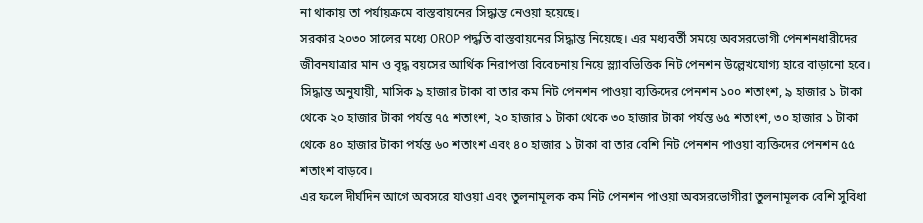না থাকায় তা পর্যায়ক্রমে বাস্তবায়নের সিদ্ধান্ত নেওয়া হয়েছে।
সরকার ২০৩০ সালের মধ্যে OROP পদ্ধতি বাস্তবায়নের সিদ্ধান্ত নিয়েছে। এর মধ্যবর্তী সময়ে অবসরভোগী পেনশনধারীদের জীবনযাত্রার মান ও বৃদ্ধ বয়সের আর্থিক নিরাপত্তা বিবেচনায় নিয়ে স্ল্যাবভিত্তিক নিট পেনশন উল্লেখযোগ্য হারে বাড়ানো হবে।
সিদ্ধান্ত অনুযায়ী, মাসিক ৯ হাজার টাকা বা তার কম নিট পেনশন পাওয়া ব্যক্তিদের পেনশন ১০০ শতাংশ, ৯ হাজার ১ টাকা থেকে ২০ হাজার টাকা পর্যন্ত ৭৫ শতাংশ, ২০ হাজার ১ টাকা থেকে ৩০ হাজার টাকা পর্যন্ত ৬৫ শতাংশ, ৩০ হাজার ১ টাকা থেকে ৪০ হাজার টাকা পর্যন্ত ৬০ শতাংশ এবং ৪০ হাজার ১ টাকা বা তার বেশি নিট পেনশন পাওয়া ব্যক্তিদের পেনশন ৫৫ শতাংশ বাড়বে।
এর ফলে দীর্ঘদিন আগে অবসরে যাওয়া এবং তুলনামূলক কম নিট পেনশন পাওয়া অবসরভোগীরা তুলনামূলক বেশি সুবিধা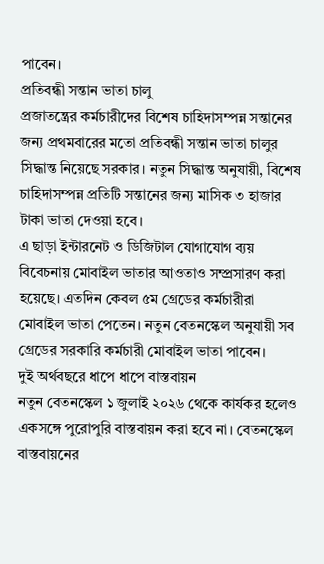পাবেন।
প্রতিবন্ধী সন্তান ভাতা চালু
প্রজাতন্ত্রের কর্মচারীদের বিশেষ চাহিদাসম্পন্ন সন্তানের জন্য প্রথমবারের মতো প্রতিবন্ধী সন্তান ভাতা চালুর সিদ্ধান্ত নিয়েছে সরকার। নতুন সিদ্ধান্ত অনুযায়ী, বিশেষ চাহিদাসম্পন্ন প্রতিটি সন্তানের জন্য মাসিক ৩ হাজার টাকা ভাতা দেওয়া হবে।
এ ছাড়া ইন্টারনেট ও ডিজিটাল যোগাযোগ ব্যয় বিবেচনায় মোবাইল ভাতার আওতাও সম্প্রসারণ করা হয়েছে। এতদিন কেবল ৫ম গ্রেডের কর্মচারীরা মোবাইল ভাতা পেতেন। নতুন বেতনস্কেল অনুযায়ী সব গ্রেডের সরকারি কর্মচারী মোবাইল ভাতা পাবেন।
দুই অর্থবছরে ধাপে ধাপে বাস্তবায়ন
নতুন বেতনস্কেল ১ জুলাই ২০২৬ থেকে কার্যকর হলেও একসঙ্গে পুরোপুরি বাস্তবায়ন করা হবে না। বেতনস্কেল বাস্তবায়নের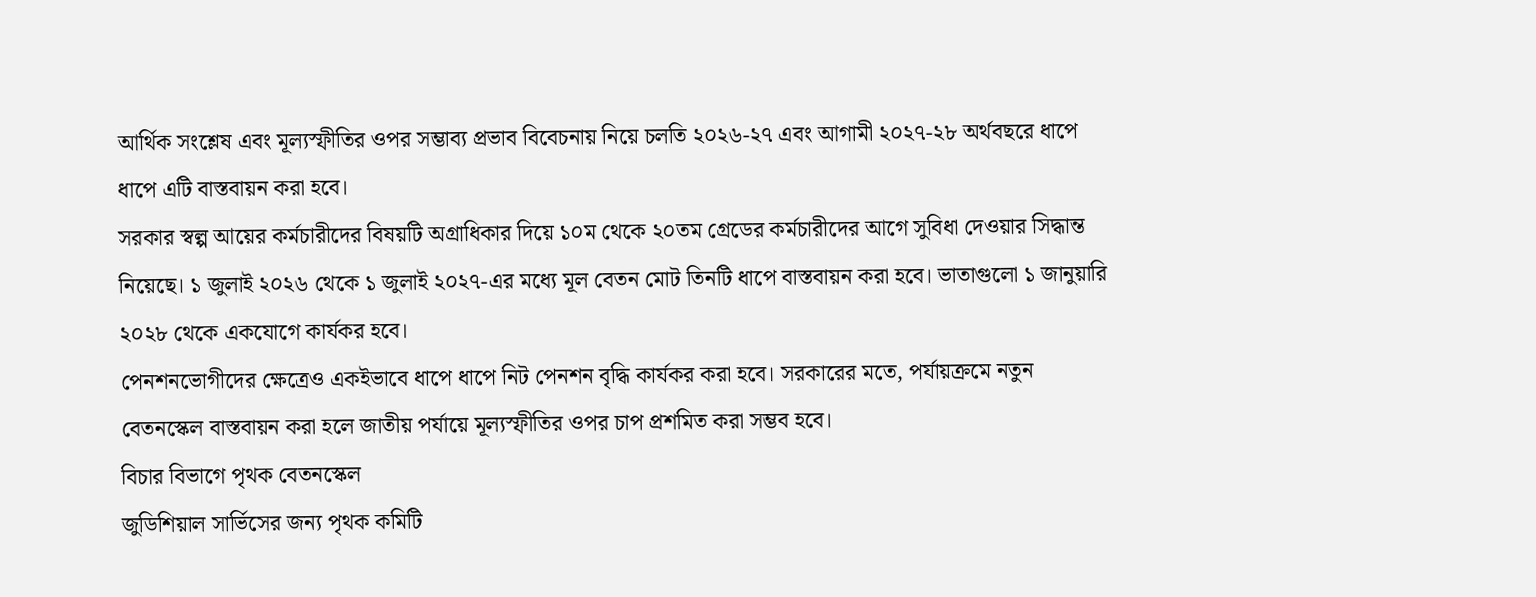আর্থিক সংশ্লেষ এবং মূল্যস্ফীতির ওপর সম্ভাব্য প্রভাব বিবেচনায় নিয়ে চলতি ২০২৬-২৭ এবং আগামী ২০২৭-২৮ অর্থবছরে ধাপে ধাপে এটি বাস্তবায়ন করা হবে।
সরকার স্বল্প আয়ের কর্মচারীদের বিষয়টি অগ্রাধিকার দিয়ে ১০ম থেকে ২০তম গ্রেডের কর্মচারীদের আগে সুবিধা দেওয়ার সিদ্ধান্ত নিয়েছে। ১ জুলাই ২০২৬ থেকে ১ জুলাই ২০২৭-এর মধ্যে মূল বেতন মোট তিনটি ধাপে বাস্তবায়ন করা হবে। ভাতাগুলো ১ জানুয়ারি ২০২৮ থেকে একযোগে কার্যকর হবে।
পেনশনভোগীদের ক্ষেত্রেও একইভাবে ধাপে ধাপে নিট পেনশন বৃদ্ধি কার্যকর করা হবে। সরকারের মতে, পর্যায়ক্রমে নতুন বেতনস্কেল বাস্তবায়ন করা হলে জাতীয় পর্যায়ে মূল্যস্ফীতির ওপর চাপ প্রশমিত করা সম্ভব হবে।
বিচার বিভাগে পৃথক বেতনস্কেল
জুডিশিয়াল সার্ভিসের জন্য পৃথক কমিটি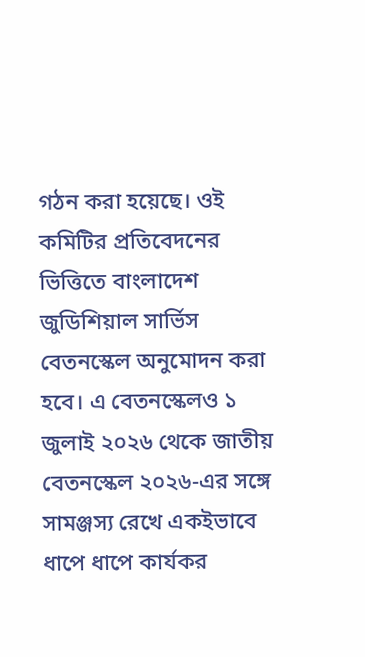গঠন করা হয়েছে। ওই কমিটির প্রতিবেদনের ভিত্তিতে বাংলাদেশ জুডিশিয়াল সার্ভিস বেতনস্কেল অনুমোদন করা হবে। এ বেতনস্কেলও ১ জুলাই ২০২৬ থেকে জাতীয় বেতনস্কেল ২০২৬-এর সঙ্গে সামঞ্জস্য রেখে একইভাবে ধাপে ধাপে কার্যকর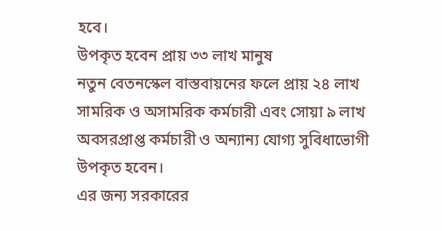হবে।
উপকৃত হবেন প্রায় ৩৩ লাখ মানুষ
নতুন বেতনস্কেল বাস্তবায়নের ফলে প্রায় ২৪ লাখ সামরিক ও অসামরিক কর্মচারী এবং সোয়া ৯ লাখ অবসরপ্রাপ্ত কর্মচারী ও অন্যান্য যোগ্য সুবিধাভোগী উপকৃত হবেন।
এর জন্য সরকারের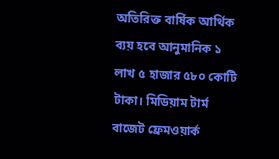অতিরিক্ত বার্ষিক আর্থিক ব্যয় হবে আনুমানিক ১ লাখ ৫ হাজার ৫৮০ কোটি টাকা। মিডিয়াম টার্ম বাজেট ফ্রেমওয়ার্ক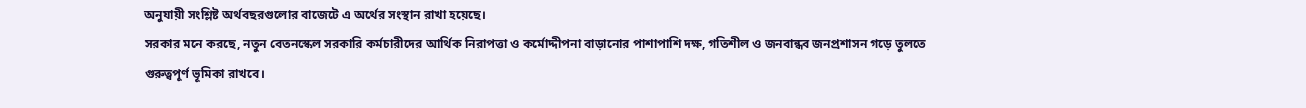অনুযায়ী সংশ্লিষ্ট অর্থবছরগুলোর বাজেটে এ অর্থের সংস্থান রাখা হয়েছে।
সরকার মনে করছে, নতুন বেতনস্কেল সরকারি কর্মচারীদের আর্থিক নিরাপত্তা ও কর্মোদ্দীপনা বাড়ানোর পাশাপাশি দক্ষ, গতিশীল ও জনবান্ধব জনপ্রশাসন গড়ে তুলতে গুরুত্বপূর্ণ ভূমিকা রাখবে।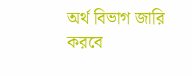অর্থ বিভাগ জারি করবে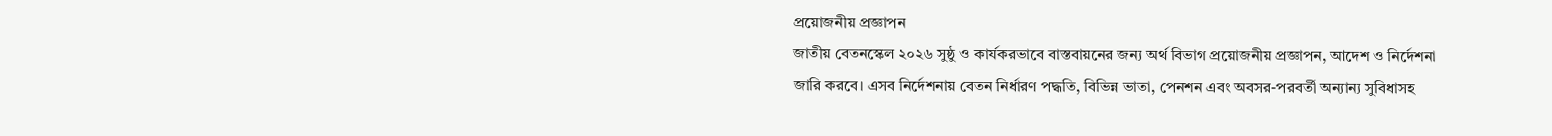প্রয়োজনীয় প্রজ্ঞাপন
জাতীয় বেতনস্কেল ২০২৬ সুষ্ঠু ও কার্যকরভাবে বাস্তবায়নের জন্য অর্থ বিভাগ প্রয়োজনীয় প্রজ্ঞাপন, আদেশ ও নির্দেশনা জারি করবে। এসব নির্দেশনায় বেতন নির্ধারণ পদ্ধতি, বিভিন্ন ভাতা, পেনশন এবং অবসর-পরবর্তী অন্যান্য সুবিধাসহ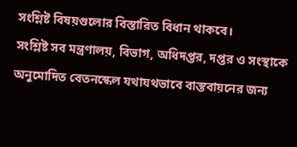সংশ্লিষ্ট বিষয়গুলোর বিস্তারিত বিধান থাকবে।
সংশ্লিষ্ট সব মন্ত্রণালয়, বিভাগ, অধিদপ্তর, দপ্তর ও সংস্থাকে অনুমোদিত বেতনস্কেল যথাযথভাবে বাস্তবায়নের জন্য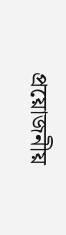প্রয়োজনীয়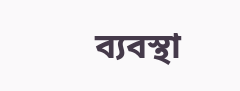ব্যবস্থা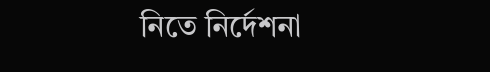নিতে নির্দেশনা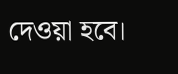দেওয়া হবে।